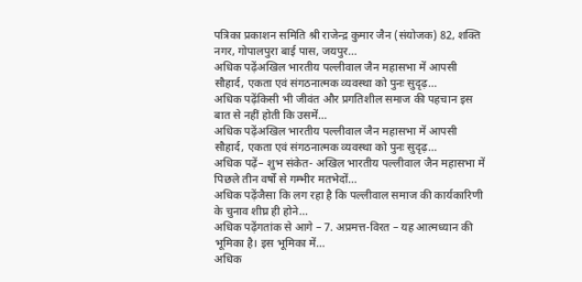पत्रिका प्रकाशन समिति श्री राजेन्द्र कुमार जैन (संयोजक) 82, शक्ति नगर, गोपालपुरा बाई पास, जयपुर…
अधिक पढ़ेंअखिल भारतीय पल्लीवाल जैन महासभा में आपसी सौहार्द, एकता एवं संगठनात्मक व्यवस्था को पुनः सुदृढ़…
अधिक पढ़ेंकिसी भी जीवंत और प्रगतिशील समाज की पहचान इस बात से नहीं होती कि उसमें…
अधिक पढ़ेंअखिल भारतीय पल्लीवाल जैन महासभा में आपसी सौहार्द, एकता एवं संगठनात्मक व्यवस्था को पुनः सुदृढ़…
अधिक पढ़ें– शुभ संकेत- अखिल भारतीय पल्लीवाल जैन महासभा में पिछले तीन वर्षों से गम्भीर मतभेदों…
अधिक पढ़ेंजैसा कि लग रहा है कि पल्लीवाल समाज की कार्यकारिणी के चुनाव शीघ्र ही होने…
अधिक पढ़ेंगतांक से आगे – 7. अप्रमत्त-विरत – यह आत्मध्यान की भूमिका है। इस भूमिका में…
अधिक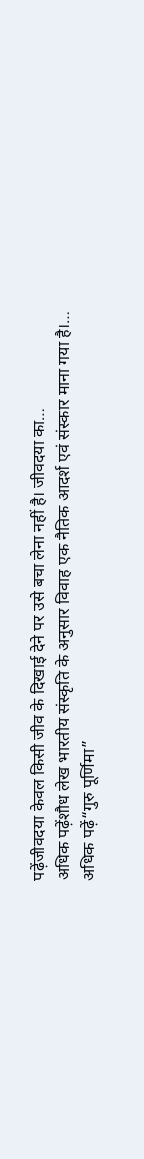पढ़ेंजीवदया केवल किसी जीव के दिखाई देने पर उसे बचा लेना नहीं है। जीवदया का…
अधिक पढ़ेंशौध लेख भारतीय संस्कृति के अनुसार विवाह एक नैतिक आदर्श एवं संस्कार माना गया है।…
अधिक पढ़ें“गुरु पूर्णिमा”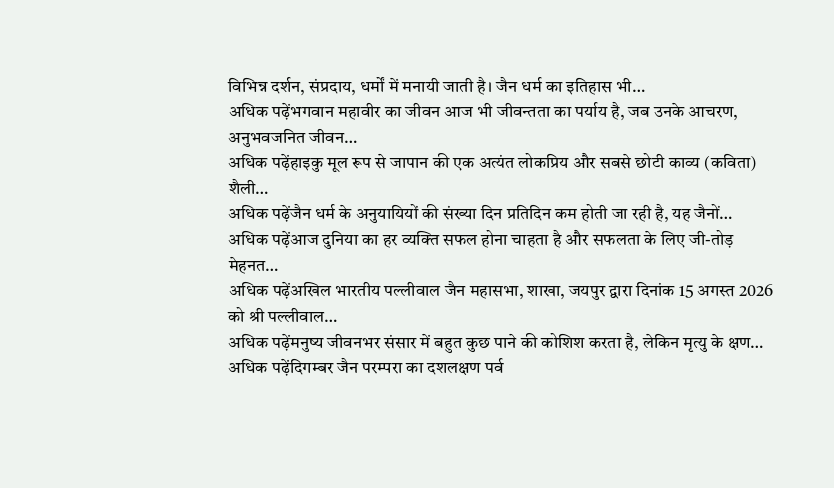विभिन्न दर्शन, संप्रदाय, धर्मों में मनायी जाती है। जैन धर्म का इतिहास भी…
अधिक पढ़ेंभगवान महावीर का जीवन आज भी जीवन्तता का पर्याय है, जब उनके आचरण, अनुभवजनित जीवन…
अधिक पढ़ेंहाइकु मूल रूप से जापान की एक अत्यंत लोकप्रिय और सबसे छोटी काव्य (कविता) शैली…
अधिक पढ़ेंजैन धर्म के अनुयायियों की संख्या दिन प्रतिदिन कम होती जा रही है, यह जैनों…
अधिक पढ़ेंआज दुनिया का हर व्यक्ति सफल होना चाहता है और सफलता के लिए जी-तोड़ मेहनत…
अधिक पढ़ेंअखिल भारतीय पल्लीवाल जैन महासभा, शाखा, जयपुर द्वारा दिनांक 15 अगस्त 2026 को श्री पल्लीवाल…
अधिक पढ़ेंमनुष्य जीवनभर संसार में बहुत कुछ पाने की कोशिश करता है, लेकिन मृत्यु के क्षण…
अधिक पढ़ेंदिगम्बर जैन परम्परा का दशलक्षण पर्व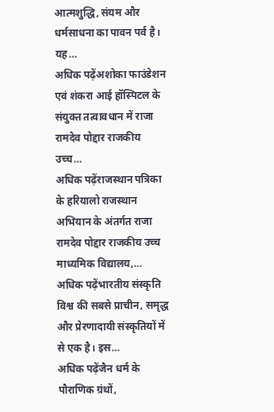आत्मशुद्धि, संयम और धर्मसाधना का पावन पर्व है। यह…
अधिक पढ़ेंअशोका फाउंडेशन एवं शंकरा आई हॉस्पिटल के संयुक्त तत्वावधान में राजा रामदेव पोद्दार राजकीय उच्च…
अधिक पढ़ेंराजस्थान पत्रिका के हरियालो राजस्थान अभियान के अंतर्गत राजा रामदेव पोद्दार राजकीय उच्च माध्यमिक विद्यालय,…
अधिक पढ़ेंभारतीय संस्कृति विश्व की सबसे प्राचीन, समृद्ध और प्रेरणादायी संस्कृतियों में से एक है। इस…
अधिक पढ़ेंजैन धर्म के पौराणिक ग्रंथों,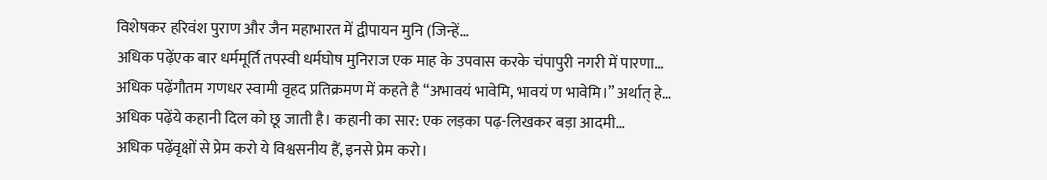विशेषकर हरिवंश पुराण और जैन महाभारत में द्वीपायन मुनि (जिन्हें…
अधिक पढ़ेंएक बार धर्ममूर्ति तपस्वी धर्मघोष मुनिराज एक माह के उपवास करके चंपापुरी नगरी में पारणा…
अधिक पढ़ेंगौतम गणधर स्वामी वृहद प्रतिक्रमण में कहते है “अभावयं भावेमि, भावयं ण भावेमि।” अर्थात् हे…
अधिक पढ़ेंये कहानी दिल को छू जाती है। कहानी का सार: एक लड़का पढ़-लिखकर बड़ा आदमी…
अधिक पढ़ेंवृक्षों से प्रेम करो ये विश्वसनीय हैं, इनसे प्रेम करो।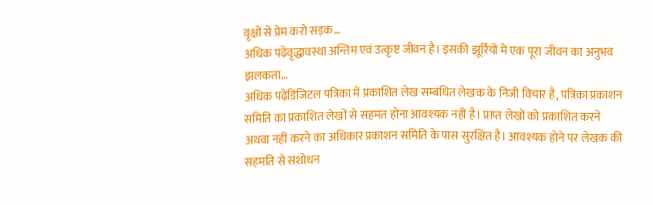वृक्षों से प्रेम करो सड़क…
अधिक पढ़ेंवृद्धावस्था अन्तिम एवं उत्कृष्ट जीवन है। इसकी झूर्रियों में एक पूरा जीवन का अनुभव झलकता…
अधिक पढ़ेंडिजिटल पत्रिका में प्रकाशित लेख सम्बंधित लेखक के निजी विचार है, पत्रिका प्रकाशन समिति का प्रकाशित लेखों से सहमत होना आवश्यक नहीं है। प्राप्त लेखों को प्रकाशित करने अथवा नहीं करने का अधिकार प्रकाशन समिति के पास सुरक्षित है। आवश्यक होने पर लेखक की सहमति से संशोधन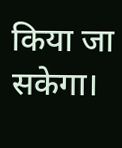किया जा सकेगा।